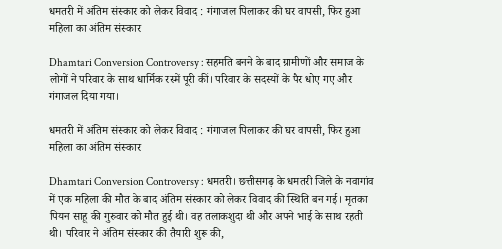धमतरी में अंतिम संस्कार को लेकर विवाद : गंगाजल पिलाकर की घर वापसी, फिर हुआ महिला का अंतिम संस्कार

Dhamtari Conversion Controversy : सहमति बनने के बाद ग्रामीणों और समाज के लोगों ने परिवार के साथ धार्मिक रस्में पूरी कीं। परिवार के सदस्यों के पैर धोए गए और गंगाजल दिया गया।

धमतरी में अंतिम संस्कार को लेकर विवाद : गंगाजल पिलाकर की घर वापसी, फिर हुआ महिला का अंतिम संस्कार

Dhamtari Conversion Controversy : धमतरी। छत्तीसगढ़ के धमतरी जिले के नवागांव में एक महिला की मौत के बाद अंतिम संस्कार को लेकर विवाद की स्थिति बन गई। मृतका पियन साहू की गुरुवार को मौत हुई थी। वह तलाकशुदा थी और अपने भाई के साथ रहती थी। परिवार ने अंतिम संस्कार की तैयारी शुरू की,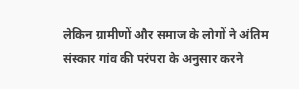लेकिन ग्रामीणों और समाज के लोगों ने अंतिम संस्कार गांव की परंपरा के अनुसार करने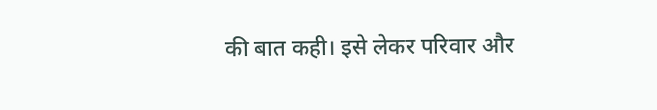की बात कही। इसे लेकर परिवार और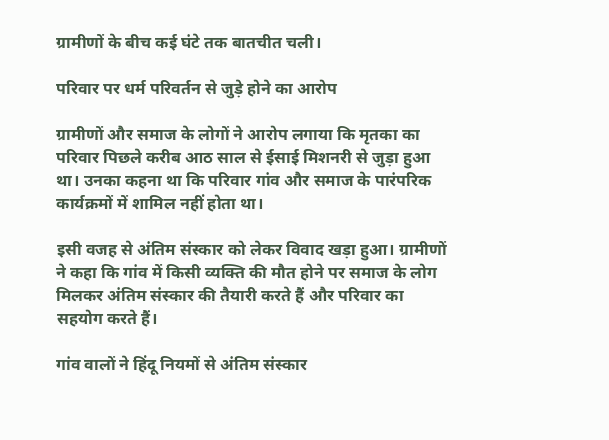ग्रामीणों के बीच कई घंटे तक बातचीत चली।

परिवार पर धर्म परिवर्तन से जुड़े होने का आरोप

ग्रामीणों और समाज के लोगों ने आरोप लगाया कि मृतका का परिवार पिछले करीब आठ साल से ईसाई मिशनरी से जुड़ा हुआ था। उनका कहना था कि परिवार गांव और समाज के पारंपरिक कार्यक्रमों में शामिल नहीं होता था।

इसी वजह से अंतिम संस्कार को लेकर विवाद खड़ा हुआ। ग्रामीणों ने कहा कि गांव में किसी व्यक्ति की मौत होने पर समाज के लोग मिलकर अंतिम संस्कार की तैयारी करते हैं और परिवार का सहयोग करते हैं।

गांव वालों ने हिंदू नियमों से अंतिम संस्कार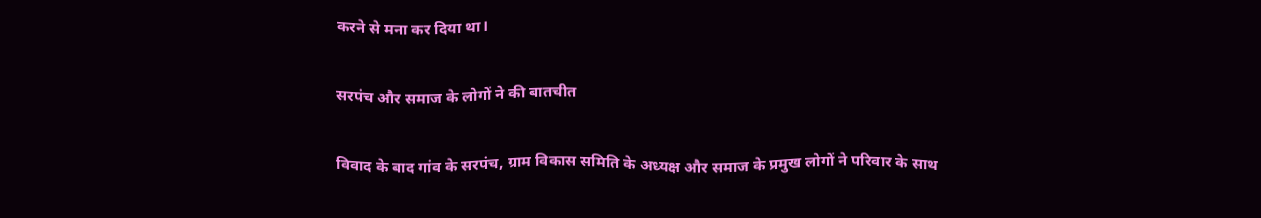करने से मना कर दिया था।

सरपंच और समाज के लोगों ने की बातचीत

विवाद के बाद गांव के सरपंच, ग्राम विकास समिति के अध्यक्ष और समाज के प्रमुख लोगों ने परिवार के साथ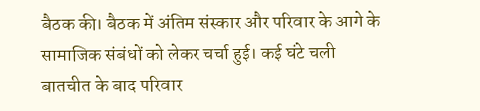बैठक की। बैठक में अंतिम संस्कार और परिवार के आगे के सामाजिक संबंधों को लेकर चर्चा हुई। कई घंटे चली बातचीत के बाद परिवार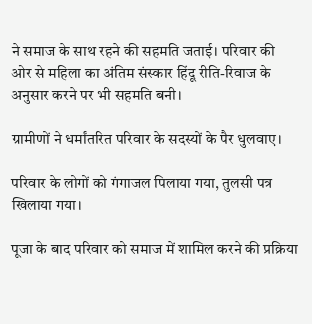ने समाज के साथ रहने की सहमति जताई। परिवार की ओर से महिला का अंतिम संस्कार हिंदू रीति-रिवाज के अनुसार करने पर भी सहमति बनी।

ग्रामीणों ने धर्मांतरित परिवार के सदस्यों के पैर धुलवाए।

परिवार के लोगों को गंगाजल पिलाया गया, तुलसी पत्र खिलाया गया।

पूजा के बाद परिवार को समाज में शामिल करने की प्रक्रिया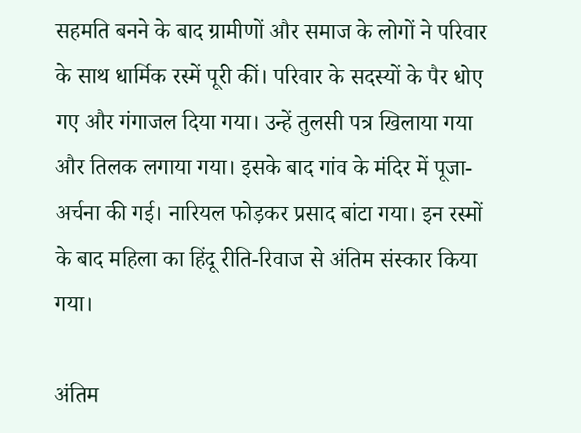सहमति बनने के बाद ग्रामीणों और समाज के लोगों ने परिवार के साथ धार्मिक रस्में पूरी कीं। परिवार के सदस्यों के पैर धोए गए और गंगाजल दिया गया। उन्हें तुलसी पत्र खिलाया गया और तिलक लगाया गया। इसके बाद गांव के मंदिर में पूजा-अर्चना की गई। नारियल फोड़कर प्रसाद बांटा गया। इन रस्मों के बाद महिला का हिंदू रीति-रिवाज से अंतिम संस्कार किया गया।

अंतिम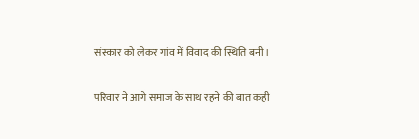संस्कार को लेकर गांव में विवाद की स्थिति बनी।

परिवार ने आगे समाज के साथ रहने की बात कही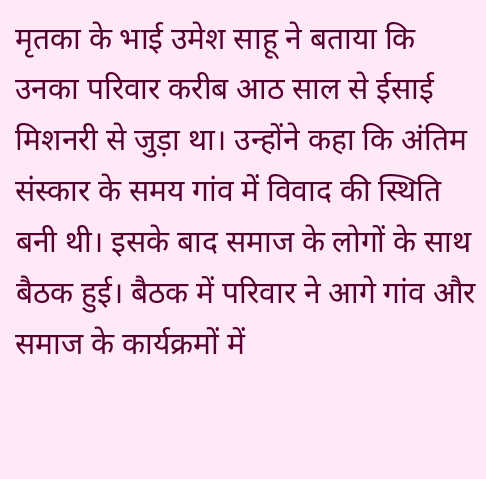मृतका के भाई उमेश साहू ने बताया कि उनका परिवार करीब आठ साल से ईसाई मिशनरी से जुड़ा था। उन्होंने कहा कि अंतिम संस्कार के समय गांव में विवाद की स्थिति बनी थी। इसके बाद समाज के लोगों के साथ बैठक हुई। बैठक में परिवार ने आगे गांव और समाज के कार्यक्रमों में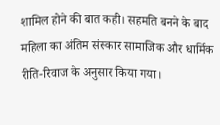शामिल होने की बात कही। सहमति बनने के बाद महिला का अंतिम संस्कार सामाजिक और धार्मिक रीति-रिवाज के अनुसार किया गया।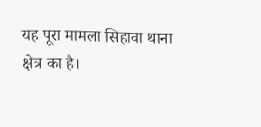यह पूरा मामला सिहावा थाना क्षेत्र का है।